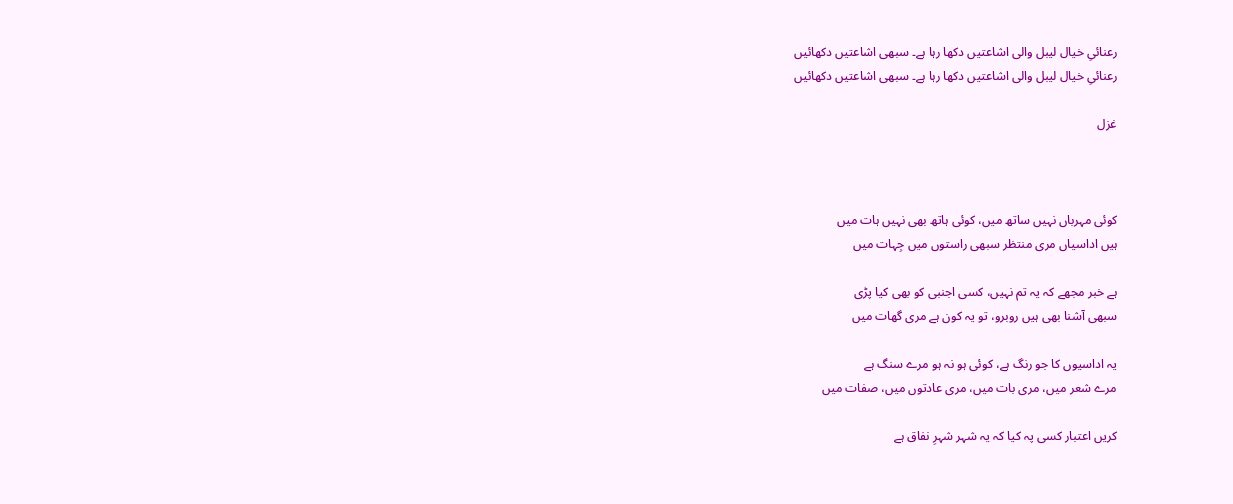رعنائیِ خیال لیبل والی اشاعتیں دکھا رہا ہے۔ سبھی اشاعتیں دکھائیں
رعنائیِ خیال لیبل والی اشاعتیں دکھا رہا ہے۔ سبھی اشاعتیں دکھائیں

غزل



کوئی مہرباں نہیں ساتھ میں، کوئی ہاتھ بھی نہیں ہات میں
ہیں اداسیاں مری منتظر سبھی راستوں میں جِہات میں

ہے خبر مجھے کہ یہ تم نہیں، کسی اجنبی کو بھی کیا پڑی
سبھی آشنا بھی ہیں روبرو، تو یہ کون ہے مری گھات میں

یہ اداسیوں کا جو رنگ ہے، کوئی ہو نہ ہو مرے سنگ ہے
مرے شعر میں، مری بات میں، مری عادتوں میں، صفات میں

کریں اعتبار کسی پہ کیا کہ یہ شہر شہرِ نفاق ہے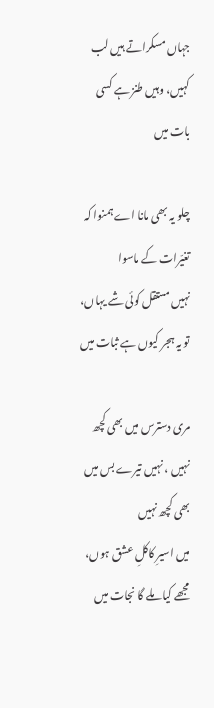جہاں مسکراتے ہیں لب کہیں، وہیں طنز ہے کسی بات میں

چلو یہ بھی مانا اے ہمنوا کہ تغیّرات کے ماسوا
نہیں مستقل کوئی شے یہاں، تو یہ ہجر کیوں ہے ثبات میں

مری دسترس میں بھی کچھ نہیں ، نہیں تیرے بس میں بھی کچھ نہیں
میں اسیرِ کاکلِ عشق ہوں، مجھے کیا ملے گا نجات میں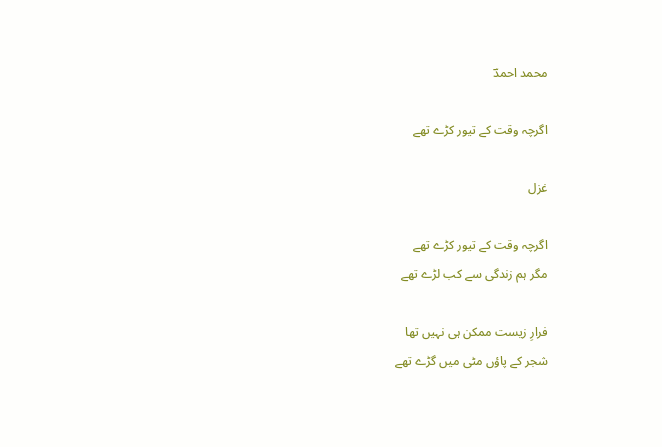محمد احمدؔ

اگرچہ وقت کے تیور کڑے تھے

غزل

اگرچہ وقت کے تیور کڑے تھے
مگر ہم زندگی سے کب لڑے تھے

فرارِ زیست ممکن ہی نہیں تھا
شجر کے پاؤں مٹی میں گڑے تھے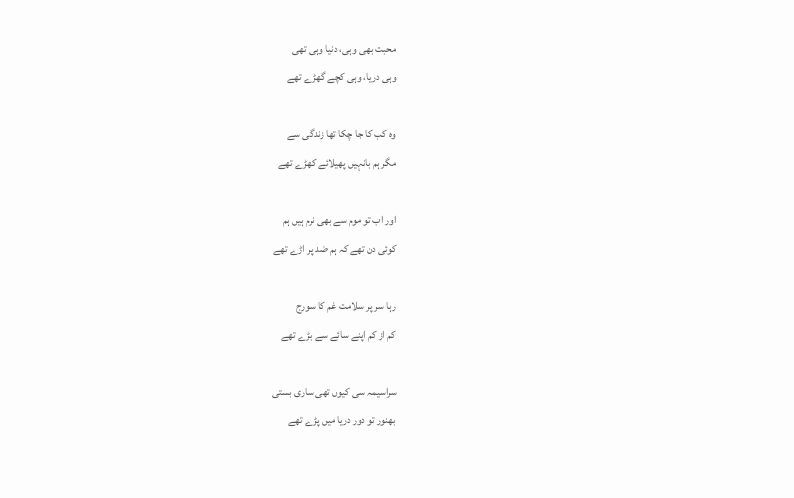محبت بھی وہی، دنیا وہی تھی
وہی دریا، وہی کچے گھڑے تھے

وہ کب کا جا چکا تھا زندگی سے
مگر ہم بانہیں پھیلائے کھڑے تھے

اور اب تو موم سے بھی نرم ہیں ہم
کوئی دن تھے کہ ہم ضد پر اڑے تھے

رہا سر پر سلامت غم کا سورج
کم از کم اپنے سائے سے بڑے تھے

سراسیمہ سی کیوں تھی ساری بستی
بھنور تو دور دریا میں پڑے تھے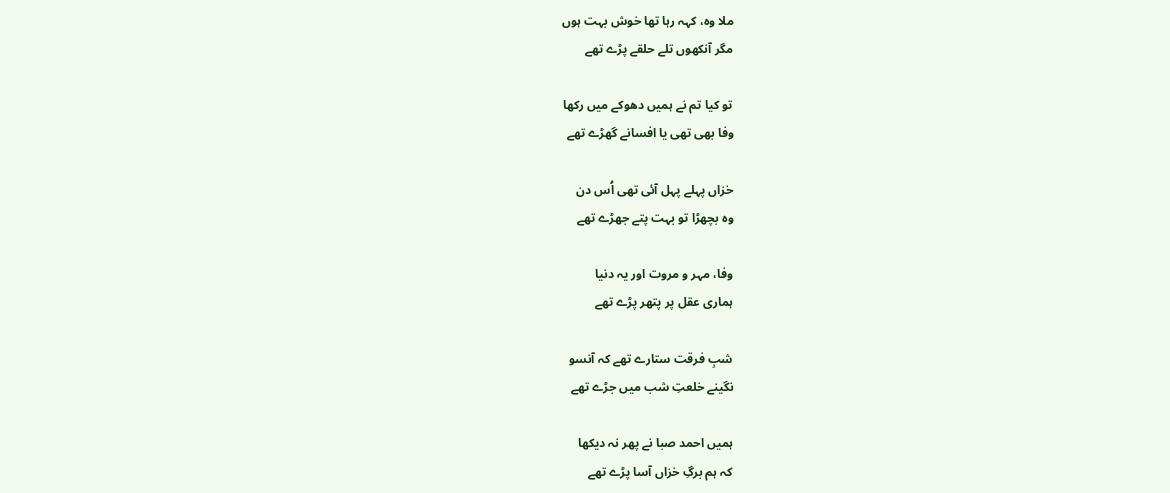ملا وہ، کہہ رہا تھا خوش بہت ہوں
مگر آنکھوں تلے حلقے پڑے تھے

تو کیا تم نے ہمیں دھوکے میں رکھا
وفا بھی تھی یا افسانے گھڑے تھے

خزاں پہلے پہل آئی تھی اُس دن
وہ بچھڑا تو بہت پتے جھڑے تھے

وفا، مہر و مروت اور یہ دنیا
ہماری عقل پر پتھر پڑے تھے

شبِ فرقت ستارے تھے کہ آنسو
نگینے خلعتِ شب میں جڑے تھے

ہمیں احمد صبا نے پھر نہ دیکھا
کہ ہم برگِ خزاں آسا پڑے تھے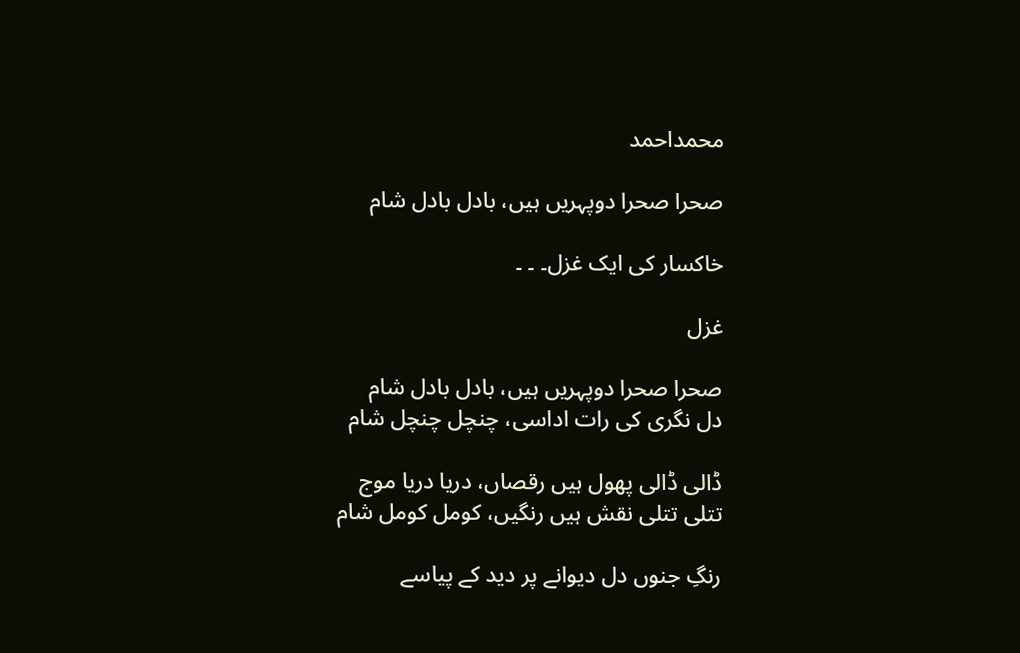محمداحمد

صحرا صحرا دوپہریں ہیں، بادل بادل شام

خاکسار کی ایک غزل۔ ۔ ۔

غزل

صحرا صحرا دوپہریں ہیں، بادل بادل شام
دل نگری کی رات اداسی، چنچل چنچل شام

ڈالی ڈالی پھول ہیں رقصاں، دریا دریا موج
تتلی تتلی نقش ہیں رنگیں، کومل کومل شام

رنگِ جنوں دل دیوانے پر دید کے پیاسے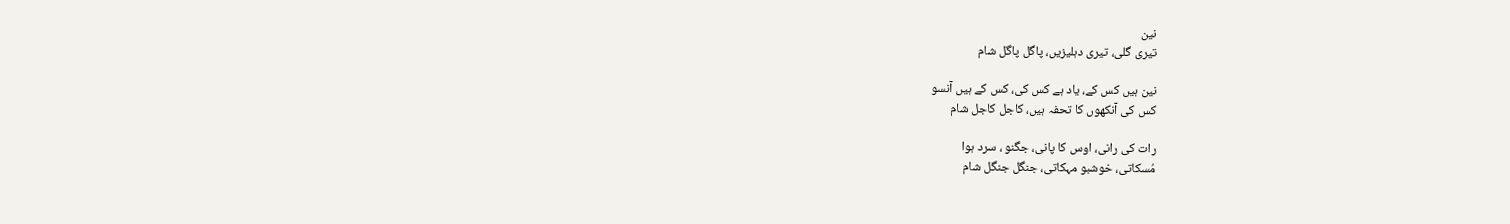نین
تیری گلی، تیری دہلیزیں، پاگل پاگل شام

نین ہیں کس کے، یاد ہے کس کی، کس کے ہیں آنسو
کس کی آنکھوں کا تحفہ ہیں، کاجل کاجل شام

رات کی رانی، اوس کا پانی، جگنو ، سرد ہوا
مُسکاتی، خوشبو مہکاتی، جنگل جنگل شام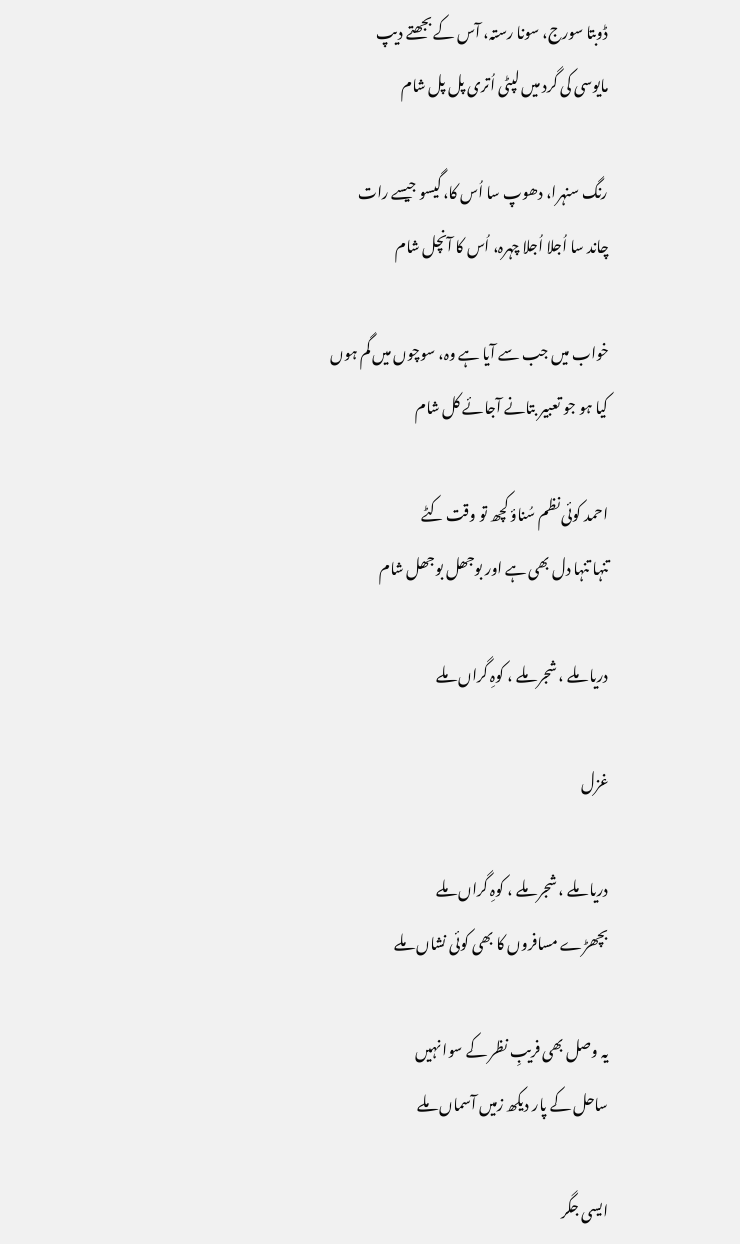ڈوبتا سورج، سونا رستہ، آس کے بجھتے دیپ
مایوسی کی گرد میں لپٹی اُتری پل پل شام

رنگ سنہرا، دھوپ سا اُس کا، گیسو جیسے رات
چاند سا اُجلا اُجلا چہرہ، اُس کا آنچل شام

خواب میں جب سے آیا ہے وہ، سوچوں میں گم ہوں
کیا ہو جو تعبیر بتانے آجائے کل شام

احمد کوئی نظم سُناؤ کچھ تو وقت کٹے
تنہا تنہا دل بھی ہے اور بوجھل بوجھل شام

دریا ملے ، شجر ملے ، کوہِ گراں ملے

غزل

دریا ملے ، شجر ملے ، کوہِ گراں ملے
بچھڑے مسافروں کا بھی کوئی نشاں ملے

یہ وصل بھی فریبِ نظر کے سوا نہیں
ساحل کے پار دیکھ زمیں آسماں ملے

ایسی جگر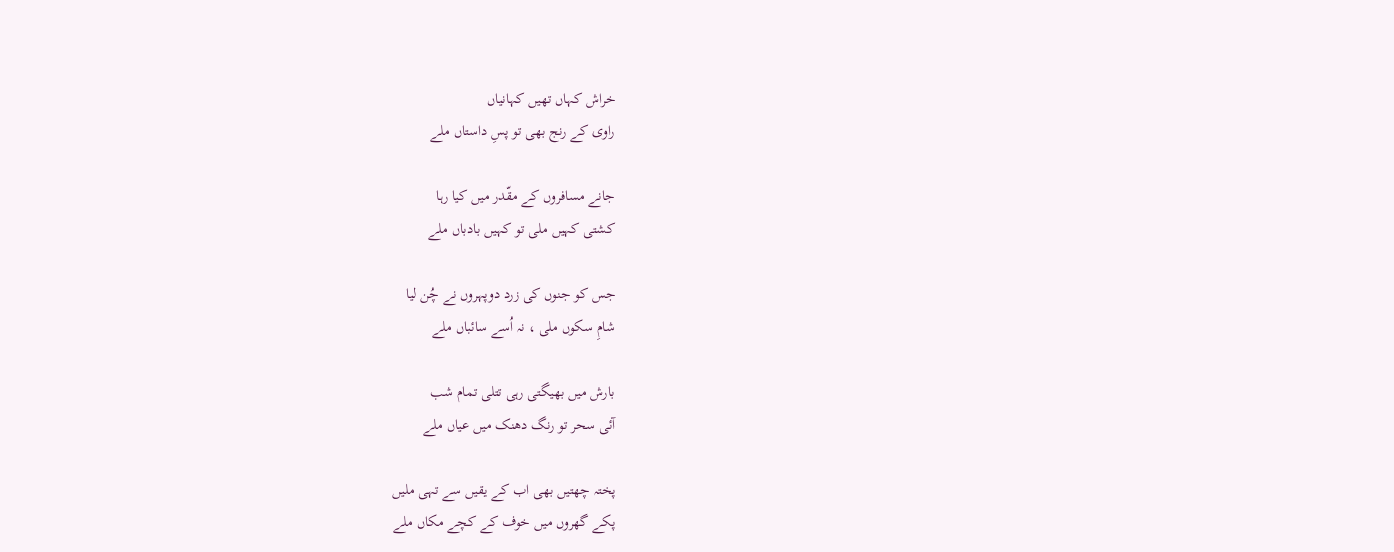خراش کہاں تھیں کہانیاں
راوی کے رنج بھی تو پسِ داستاں ملے

جانے مسافروں کے مقّدر میں کیا رہا
کشتی کہیں ملی تو کہیں بادباں ملے

جس کو جنوں کی زرد دوپہروں نے چُن لیا
شامِ سکوں ملی ، نہ اُسے سائباں ملے

بارش میں بھیگتی رہی تتلی تمام شب
آئی سحر تو رنگ دھنک میں عیاں ملے

پختہ چھتیں بھی اب کے یقیں سے تہی ملیں
پکے گھروں میں خوف کے کچے مکاں ملے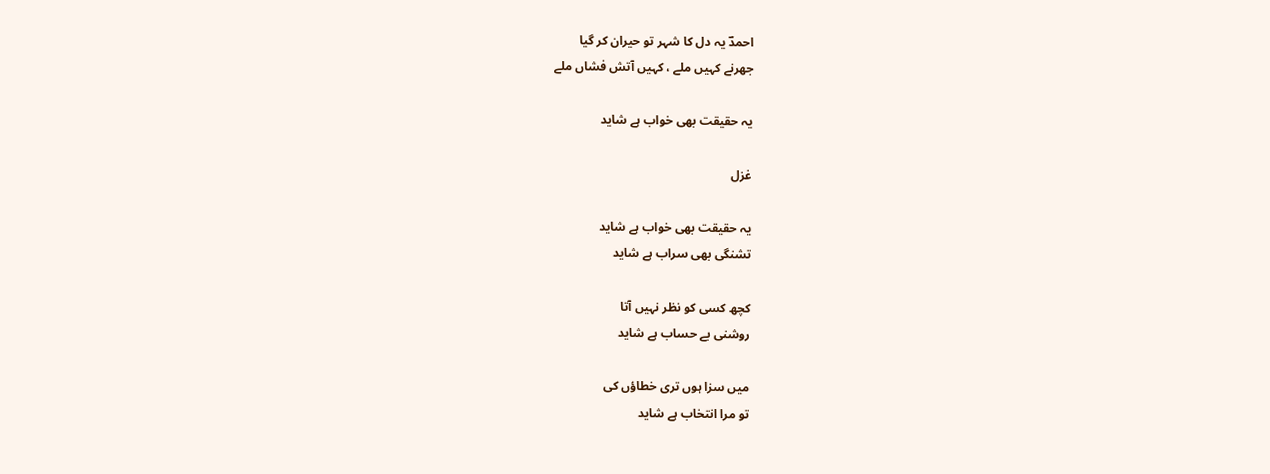احمدؔ یہ دل کا شہر تو حیران کر گیا
جھرنے کہیں ملے ، کہیں آتش فشاں ملے

یہ حقیقت بھی خواب ہے شاید

غزل

یہ حقیقت بھی خواب ہے شاید
تشنگی بھی سراب ہے شاید

کچھ کسی کو نظر نہیں آتا
روشنی بے حساب ہے شاید

میں سزا ہوں تری خطاؤں کی
تو مرا انتخاب ہے شاید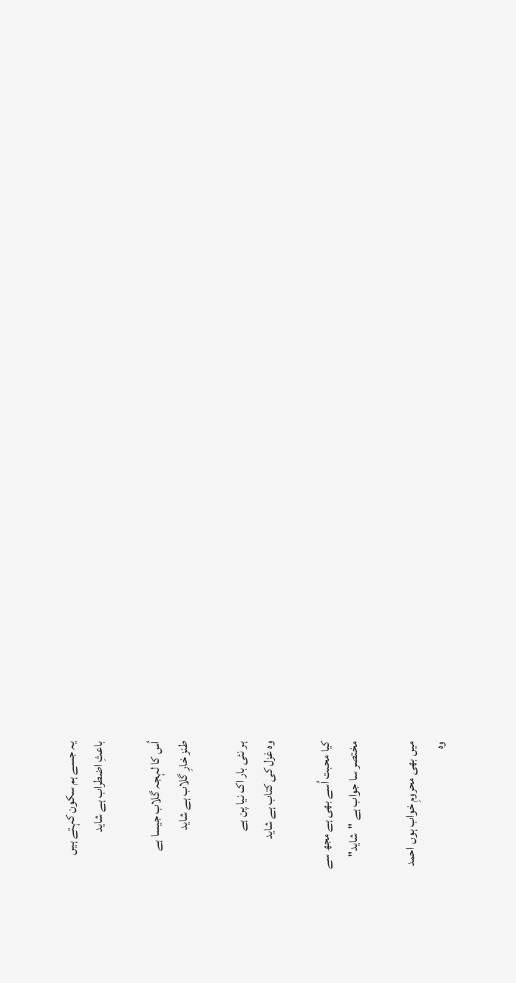یہ جسے ہم سکون کہتے ہیں
باعثِ اضطراب ہے شاید

اُس کا لہجہ گلاب جیسا ہے
طنز خارِ گلاب ہے شاید

ہر نئی بار اک نیا پن ہے
وہ غزل کی کتاب ہے شاید

کیا محبت اُسے بھی ہے مجھ سے
مختصر سا جواب ہے "شاید"

میں بھی محرومِ خواب ہوں احمد
وہ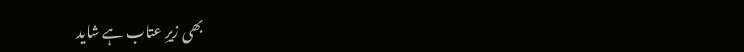بھی زیرِ عتاب ہے شاید